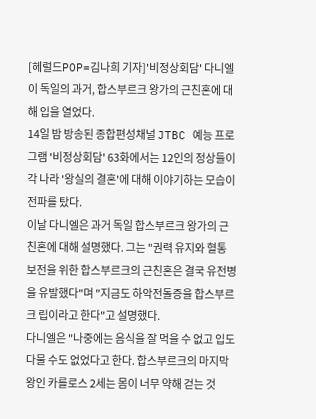[헤럴드POP=김나희 기자]'비정상회담' 다니엘이 독일의 과거, 합스부르크 왕가의 근친혼에 대해 입을 열었다.
14일 밤 방송된 종합편성채널 JTBC 예능 프로그램 '비정상회담' 63화에서는 12인의 정상들이 각 나라 '왕실의 결혼'에 대해 이야기하는 모습이 전파를 탔다.
이날 다니엘은 과거 독일 합스부르크 왕가의 근친혼에 대해 설명했다. 그는 "권력 유지와 혈통 보전을 위한 합스부르크의 근친혼은 결국 유전병을 유발했다"며 "지금도 하악전돌증을 합스부르크 립이라고 한다"고 설명했다.
다니엘은 "나중에는 음식을 잘 먹을 수 없고 입도 다물 수도 없었다고 한다. 합스부르크의 마지막 왕인 카를로스 2세는 몸이 너무 약해 걷는 것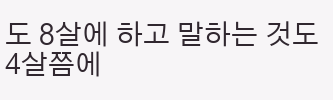도 8살에 하고 말하는 것도 4살쯤에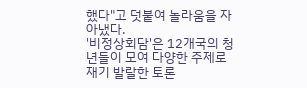했다"고 덧붙여 놀라움을 자아냈다.
'비정상회담'은 12개국의 청년들이 모여 다양한 주제로 재기 발랄한 토론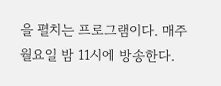을 펼치는 프로그램이다. 매주 월요일 밤 11시에 방송한다.